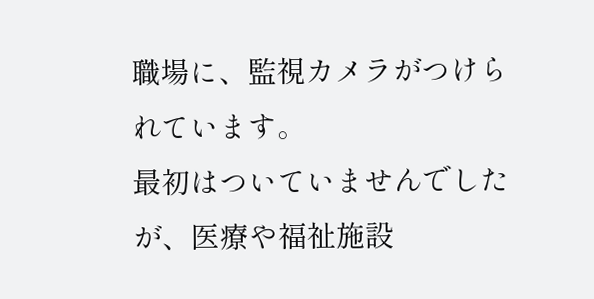職場に、監視カメラがつけられています。
最初はついていませんでしたが、医療や福祉施設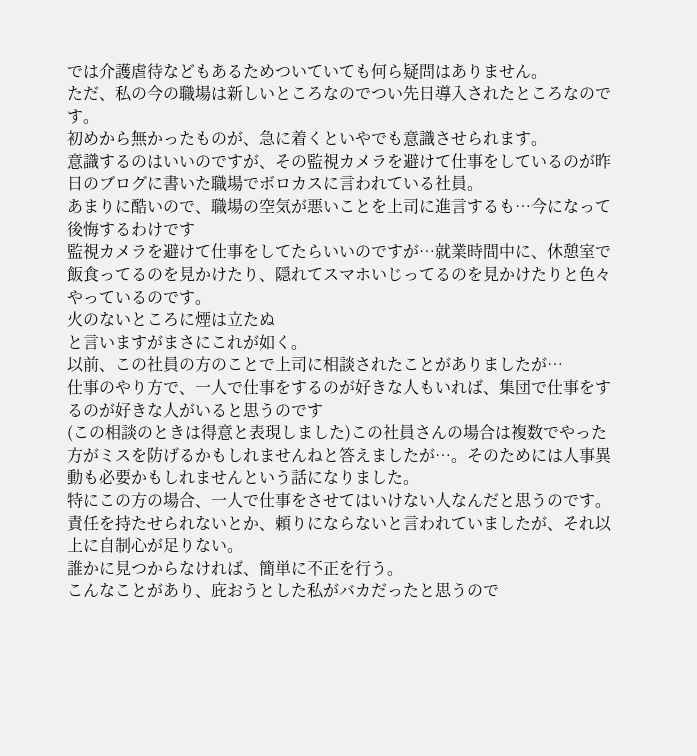では介護虐待などもあるためついていても何ら疑問はありません。
ただ、私の今の職場は新しいところなのでつい先日導入されたところなのです。
初めから無かったものが、急に着くといやでも意識させられます。
意識するのはいいのですが、その監視カメラを避けて仕事をしているのが昨日のブログに書いた職場でボロカスに言われている社員。
あまりに酷いので、職場の空気が悪いことを上司に進言するも…今になって後悔するわけです
監視カメラを避けて仕事をしてたらいいのですが…就業時間中に、休憩室で飯食ってるのを見かけたり、隠れてスマホいじってるのを見かけたりと色々やっているのです。
火のないところに煙は立たぬ
と言いますがまさにこれが如く。
以前、この社員の方のことで上司に相談されたことがありましたが…
仕事のやり方で、一人で仕事をするのが好きな人もいれば、集団で仕事をするのが好きな人がいると思うのです
(この相談のときは得意と表現しました)この社員さんの場合は複数でやった方がミスを防げるかもしれませんねと答えましたが…。そのためには人事異動も必要かもしれませんという話になりました。
特にこの方の場合、一人で仕事をさせてはいけない人なんだと思うのです。責任を持たせられないとか、頼りにならないと言われていましたが、それ以上に自制心が足りない。
誰かに見つからなければ、簡単に不正を行う。
こんなことがあり、庇おうとした私がバカだったと思うので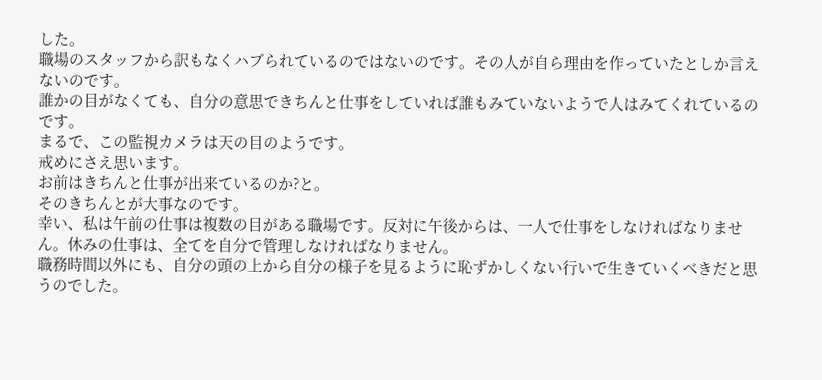した。
職場のスタッフから訳もなくハブられているのではないのです。その人が自ら理由を作っていたとしか言えないのです。
誰かの目がなくても、自分の意思できちんと仕事をしていれば誰もみていないようで人はみてくれているのです。
まるで、この監視カメラは天の目のようです。
戒めにさえ思います。
お前はきちんと仕事が出来ているのか?と。
そのきちんとが大事なのです。
幸い、私は午前の仕事は複数の目がある職場です。反対に午後からは、一人で仕事をしなければなりません。休みの仕事は、全てを自分で管理しなければなりません。
職務時間以外にも、自分の頭の上から自分の様子を見るように恥ずかしくない行いで生きていくべきだと思うのでした。